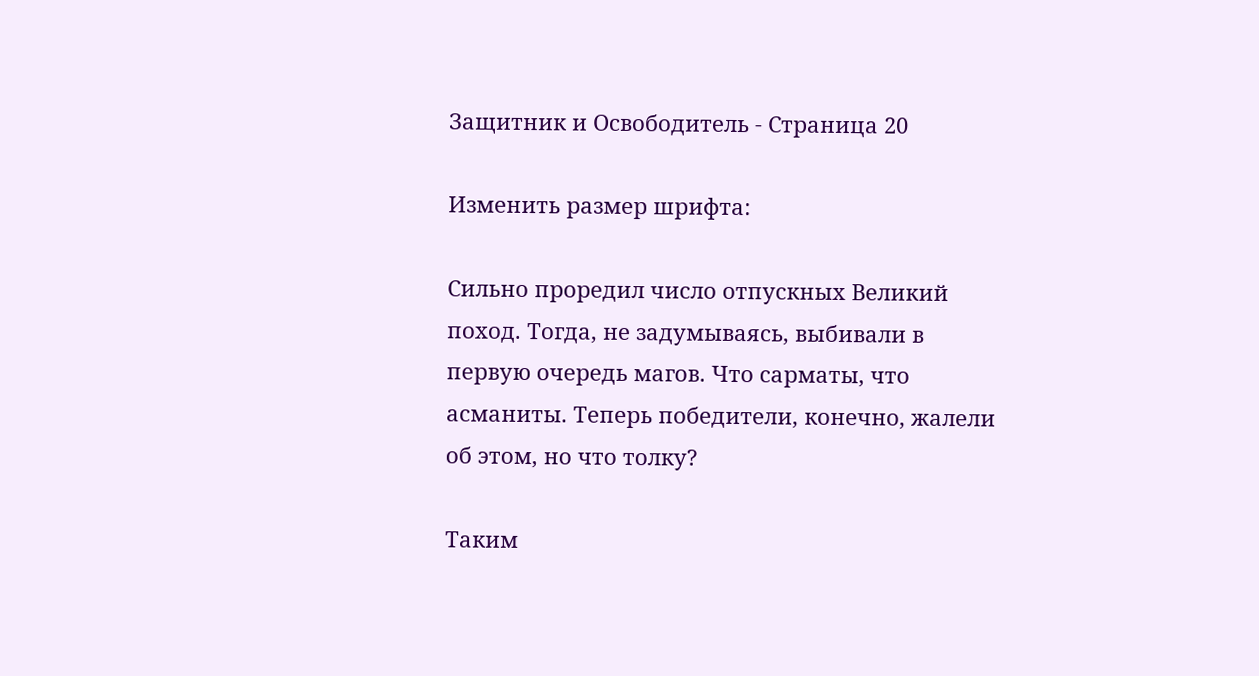Защитник и Освободитель - Страница 20

Изменить размер шрифта:

Сильно проредил число отпускных Великий поход. Тогда, не задумываясь, выбивали в первую очередь магов. Что сарматы, что асманиты. Теперь победители, конечно, жалели об этом, но что толку?

Таким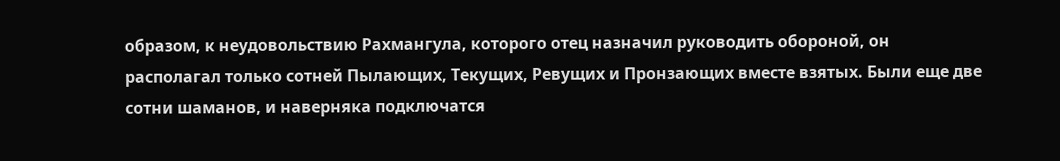образом, к неудовольствию Рахмангула, которого отец назначил руководить обороной, он располагал только сотней Пылающих, Текущих, Ревущих и Пронзающих вместе взятых. Были еще две сотни шаманов, и наверняка подключатся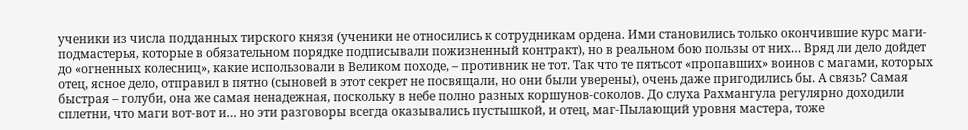ученики из числа подданных тирского князя (ученики не относились к сотрудникам ордена. Ими становились только окончившие курс маги-подмастерья, которые в обязательном порядке подписывали пожизненный контракт), но в реальном бою пользы от них… Вряд ли дело дойдет до «огненных колесниц», какие использовали в Великом походе, – противник не тот. Так что те пятьсот «пропавших» воинов с магами, которых отец, ясное дело, отправил в пятно (сыновей в этот секрет не посвящали, но они были уверены), очень даже пригодились бы. А связь? Самая быстрая – голуби, она же самая ненадежная, поскольку в небе полно разных коршунов-соколов. До слуха Рахмангула регулярно доходили сплетни, что маги вот-вот и… но эти разговоры всегда оказывались пустышкой, и отец, маг-Пылающий уровня мастера, тоже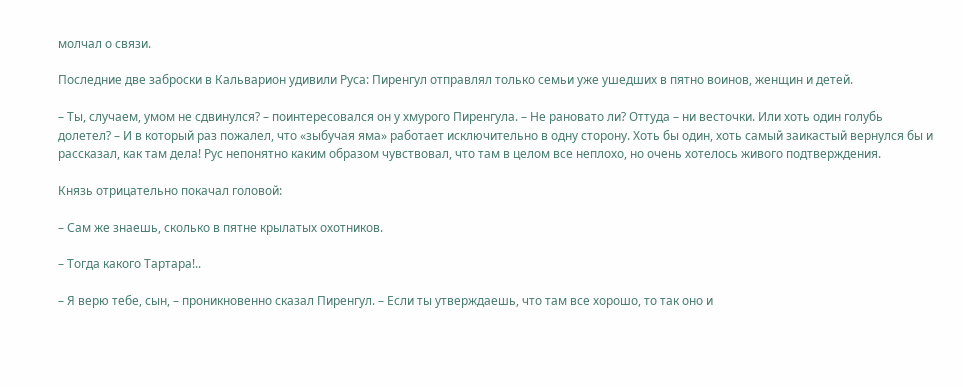молчал о связи.

Последние две заброски в Кальварион удивили Руса: Пиренгул отправлял только семьи уже ушедших в пятно воинов, женщин и детей.

– Ты, случаем, умом не сдвинулся? – поинтересовался он у хмурого Пиренгула. – Не рановато ли? Оттуда – ни весточки. Или хоть один голубь долетел? – И в который раз пожалел, что «зыбучая яма» работает исключительно в одну сторону. Хоть бы один, хоть самый заикастый вернулся бы и рассказал, как там дела! Рус непонятно каким образом чувствовал, что там в целом все неплохо, но очень хотелось живого подтверждения.

Князь отрицательно покачал головой:

– Сам же знаешь, сколько в пятне крылатых охотников.

– Тогда какого Тартара!..

– Я верю тебе, сын, – проникновенно сказал Пиренгул. – Если ты утверждаешь, что там все хорошо, то так оно и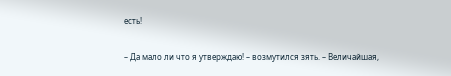есть!

– Да мало ли что я утверждаю! – возмутился зять. – Величайшая,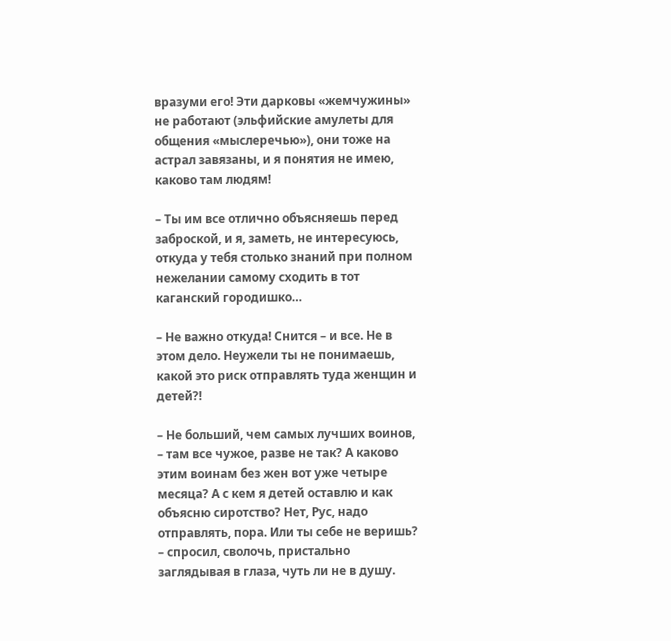вразуми его! Эти дарковы «жемчужины» не работают (эльфийские амулеты для общения «мыслеречью»), они тоже на астрал завязаны, и я понятия не имею, каково там людям!

– Ты им все отлично объясняешь перед заброской, и я, заметь, не интересуюсь, откуда у тебя столько знаний при полном нежелании самому сходить в тот каганский городишко…

– Не важно откуда! Снится – и все. Не в этом дело. Неужели ты не понимаешь, какой это риск отправлять туда женщин и детей?!

– Не больший, чем самых лучших воинов, – там все чужое, разве не так? А каково этим воинам без жен вот уже четыре месяца? А с кем я детей оставлю и как объясню сиротство? Нет, Рус, надо отправлять, пора. Или ты себе не веришь? – спросил, сволочь, пристально заглядывая в глаза, чуть ли не в душу.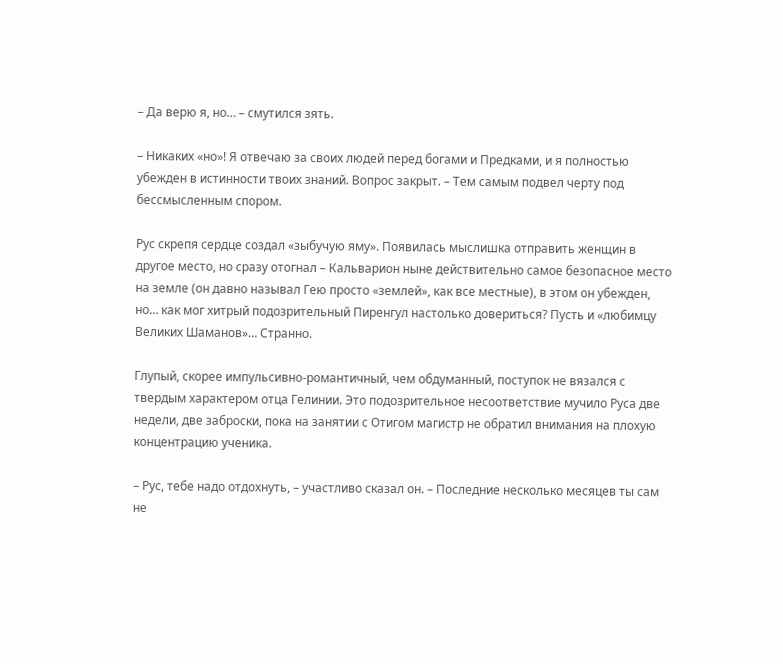– Да верю я, но… – смутился зять.

– Никаких «но»! Я отвечаю за своих людей перед богами и Предками, и я полностью убежден в истинности твоих знаний. Вопрос закрыт. – Тем самым подвел черту под бессмысленным спором.

Рус скрепя сердце создал «зыбучую яму». Появилась мыслишка отправить женщин в другое место, но сразу отогнал – Кальварион ныне действительно самое безопасное место на земле (он давно называл Гею просто «землей», как все местные), в этом он убежден, но… как мог хитрый подозрительный Пиренгул настолько довериться? Пусть и «любимцу Великих Шаманов»… Странно.

Глупый, скорее импульсивно-романтичный, чем обдуманный, поступок не вязался с твердым характером отца Гелинии. Это подозрительное несоответствие мучило Руса две недели, две заброски, пока на занятии с Отигом магистр не обратил внимания на плохую концентрацию ученика.

– Рус, тебе надо отдохнуть, – участливо сказал он. – Последние несколько месяцев ты сам не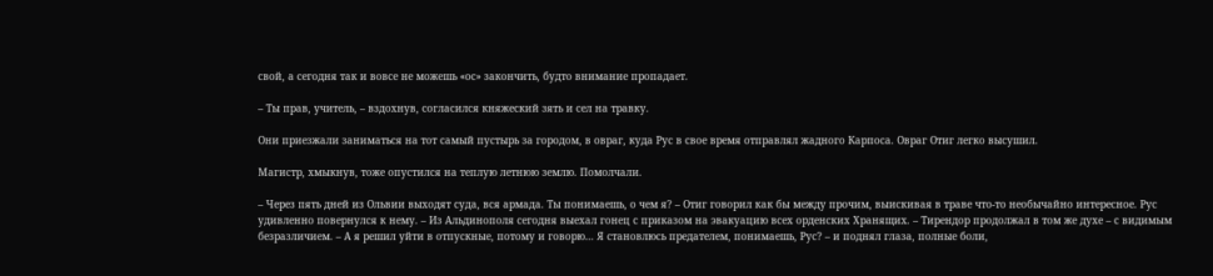свой, а сегодня так и вовсе не можешь «ос» закончить, будто внимание пропадает.

– Ты прав, учитель, – вздохнув, согласился княжеский зять и сел на травку.

Они приезжали заниматься на тот самый пустырь за городом, в овраг, куда Рус в свое время отправлял жадного Карпоса. Овраг Отиг легко высушил.

Магистр, хмыкнув, тоже опустился на теплую летнюю землю. Помолчали.

– Через пять дней из Ольвии выходят суда, вся армада. Ты понимаешь, о чем я? – Отиг говорил как бы между прочим, выискивая в траве что-то необычайно интересное. Рус удивленно повернулся к нему. – Из Альдинополя сегодня выехал гонец с приказом на эвакуацию всех орденских Хранящих. – Тирендор продолжал в том же духе – с видимым безразличием. – А я решил уйти в отпускные, потому и говорю… Я становлюсь предателем, понимаешь, Рус? – и поднял глаза, полные боли,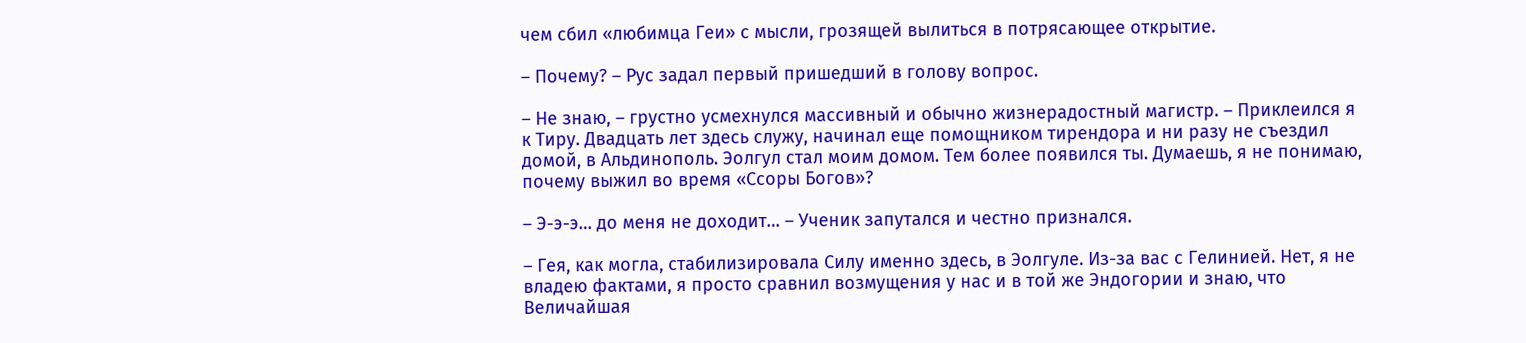чем сбил «любимца Геи» с мысли, грозящей вылиться в потрясающее открытие.

– Почему? – Рус задал первый пришедший в голову вопрос.

– Не знаю, – грустно усмехнулся массивный и обычно жизнерадостный магистр. – Приклеился я к Тиру. Двадцать лет здесь служу, начинал еще помощником тирендора и ни разу не съездил домой, в Альдинополь. Эолгул стал моим домом. Тем более появился ты. Думаешь, я не понимаю, почему выжил во время «Ссоры Богов»?

– Э-э-э… до меня не доходит… – Ученик запутался и честно признался.

– Гея, как могла, стабилизировала Силу именно здесь, в Эолгуле. Из-за вас с Гелинией. Нет, я не владею фактами, я просто сравнил возмущения у нас и в той же Эндогории и знаю, что Величайшая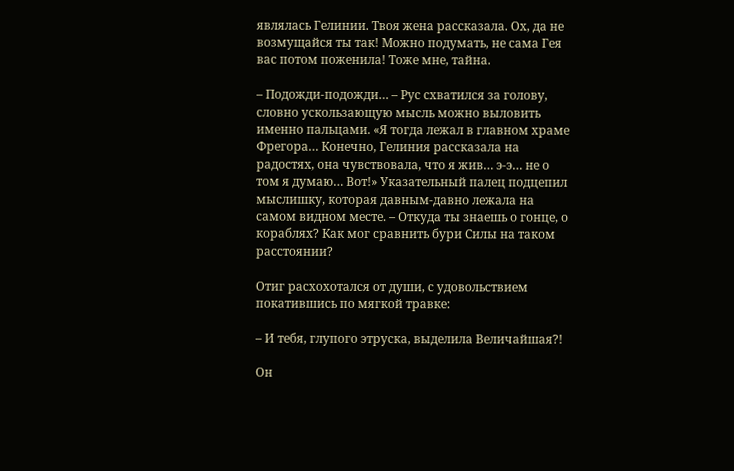являлась Гелинии. Твоя жена рассказала. Ох, да не возмущайся ты так! Можно подумать, не сама Гея вас потом поженила! Тоже мне, тайна.

– Подожди-подожди… – Рус схватился за голову, словно ускользающую мысль можно выловить именно пальцами. «Я тогда лежал в главном храме Фрегора… Конечно, Гелиния рассказала на радостях, она чувствовала, что я жив… э-э… не о том я думаю… Вот!» Указательный палец подцепил мыслишку, которая давным-давно лежала на самом видном месте. – Откуда ты знаешь о гонце, о кораблях? Как мог сравнить бури Силы на таком расстоянии?

Отиг расхохотался от души, с удовольствием покатившись по мягкой травке:

– И тебя, глупого этруска, выделила Величайшая?!

Он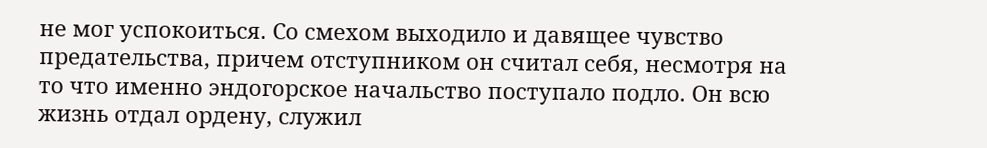не мог успокоиться. Со смехом выходило и давящее чувство предательства, причем отступником он считал себя, несмотря на то что именно эндогорское начальство поступало подло. Он всю жизнь отдал ордену, служил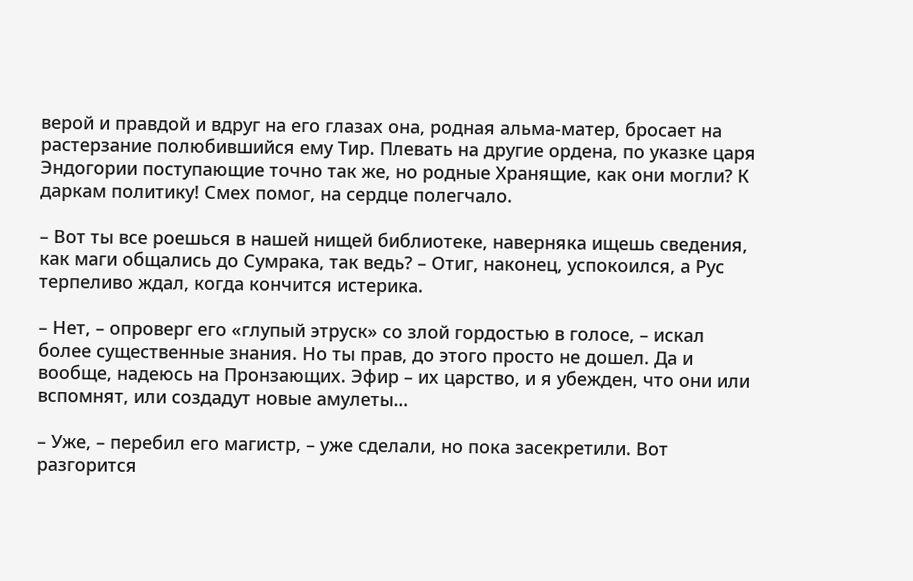верой и правдой и вдруг на его глазах она, родная альма-матер, бросает на растерзание полюбившийся ему Тир. Плевать на другие ордена, по указке царя Эндогории поступающие точно так же, но родные Хранящие, как они могли? К даркам политику! Смех помог, на сердце полегчало.

– Вот ты все роешься в нашей нищей библиотеке, наверняка ищешь сведения, как маги общались до Сумрака, так ведь? – Отиг, наконец, успокоился, а Рус терпеливо ждал, когда кончится истерика.

– Нет, – опроверг его «глупый этруск» со злой гордостью в голосе, – искал более существенные знания. Но ты прав, до этого просто не дошел. Да и вообще, надеюсь на Пронзающих. Эфир – их царство, и я убежден, что они или вспомнят, или создадут новые амулеты…

– Уже, – перебил его магистр, – уже сделали, но пока засекретили. Вот разгорится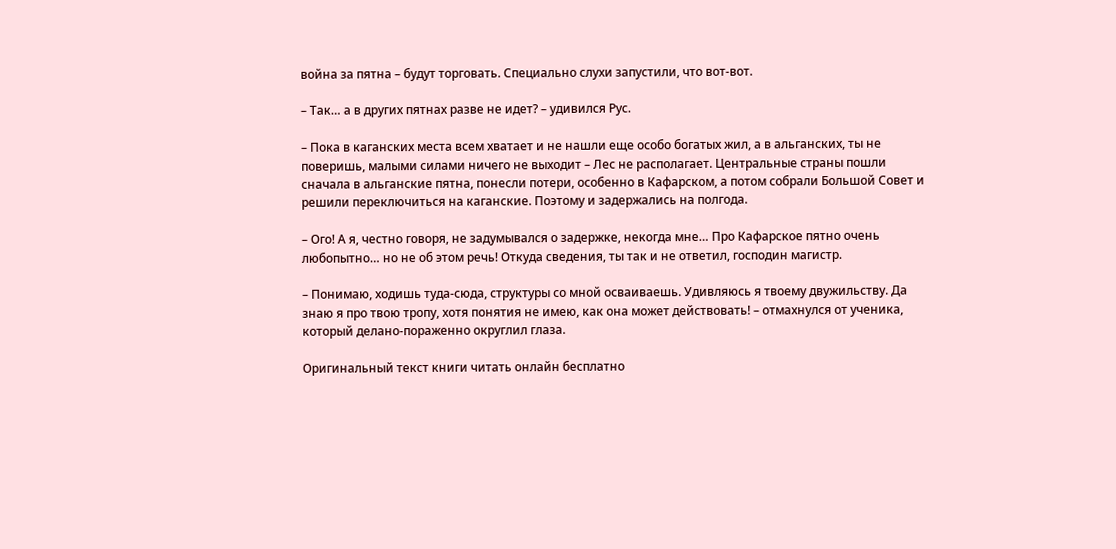война за пятна – будут торговать. Специально слухи запустили, что вот-вот.

– Так… а в других пятнах разве не идет? – удивился Рус.

– Пока в каганских места всем хватает и не нашли еще особо богатых жил, а в альганских, ты не поверишь, малыми силами ничего не выходит – Лес не располагает. Центральные страны пошли сначала в альганские пятна, понесли потери, особенно в Кафарском, а потом собрали Большой Совет и решили переключиться на каганские. Поэтому и задержались на полгода.

– Ого! А я, честно говоря, не задумывался о задержке, некогда мне… Про Кафарское пятно очень любопытно… но не об этом речь! Откуда сведения, ты так и не ответил, господин магистр.

– Понимаю, ходишь туда-сюда, структуры со мной осваиваешь. Удивляюсь я твоему двужильству. Да знаю я про твою тропу, хотя понятия не имею, как она может действовать! – отмахнулся от ученика, который делано-пораженно округлил глаза.

Оригинальный текст книги читать онлайн бесплатно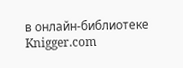в онлайн-библиотеке Knigger.com